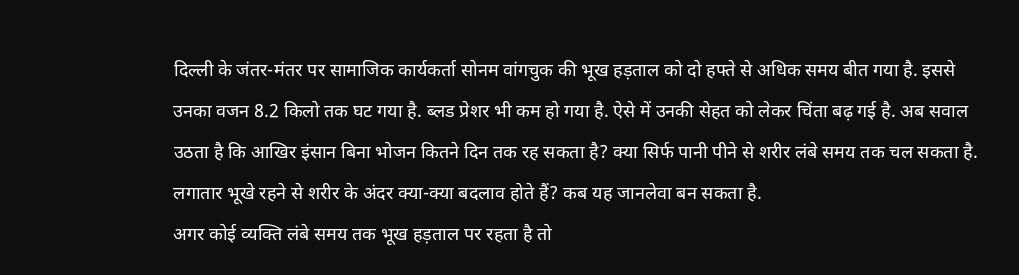दिल्ली के जंतर-मंतर पर सामाजिक कार्यकर्ता सोनम वांगचुक की भूख हड़ताल को दो हफ्ते से अधिक समय बीत गया है. इससे उनका वजन 8.2 किलो तक घट गया है. ब्लड प्रेशर भी कम हो गया है. ऐसे में उनकी सेहत को लेकर चिंता बढ़ गई है. अब सवाल उठता है कि आखिर इंसान बिना भोजन कितने दिन तक रह सकता है? क्या सिर्फ पानी पीने से शरीर लंबे समय तक चल सकता है. लगातार भूखे रहने से शरीर के अंदर क्या-क्या बदलाव होते हैं? कब यह जानलेवा बन सकता है.
अगर कोई व्यक्ति लंबे समय तक भूख हड़ताल पर रहता है तो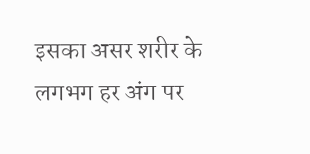इसका असर शरीर के लगभग हर अंग पर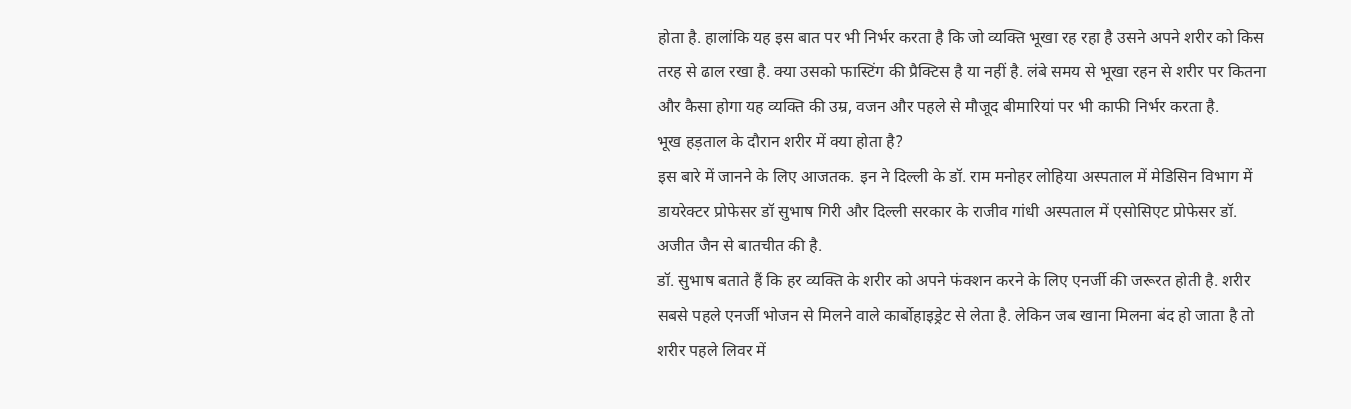होता है. हालांकि यह इस बात पर भी निर्भर करता है कि जो व्यक्ति भूखा रह रहा है उसने अपने शरीर को किस तरह से ढाल रखा है. क्या उसको फास्टिंग की प्रैक्टिस है या नहीं है. लंबे समय से भूखा रहन से शरीर पर कितना और कैसा होगा यह व्यक्ति की उम्र, वजन और पहले से मौजूद बीमारियां पर भी काफी निर्भर करता है.
भूख हड़ताल के दौरान शरीर में क्या होता है?
इस बारे में जानने के लिए आजतक. इन ने दिल्ली के डॉ. राम मनोहर लोहिया अस्पताल में मेडिसिन विभाग में डायरेक्टर प्रोफेसर डॉ सुभाष गिरी और दिल्ली सरकार के राजीव गांधी अस्पताल में एसोसिएट प्रोफेसर डॉ. अजीत जैन से बातचीत की है.
डॉ. सुभाष बताते हैं कि हर व्यक्ति के शरीर को अपने फंक्शन करने के लिए एनर्जी की जरूरत होती है. शरीर सबसे पहले एनर्जी भोजन से मिलने वाले कार्बोहाइड्रेट से लेता है. लेकिन जब खाना मिलना बंद हो जाता है तो शरीर पहले लिवर में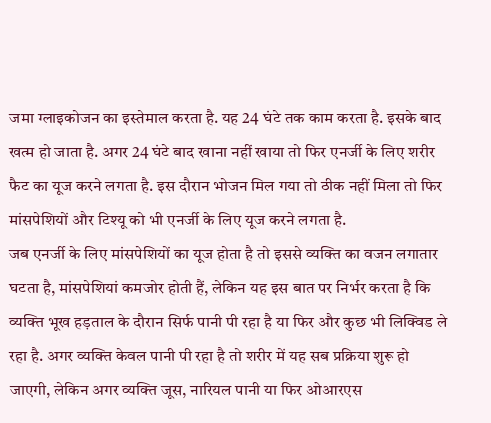जमा ग्लाइकोजन का इस्तेमाल करता है. यह 24 घंटे तक काम करता है. इसके बाद खत्म हो जाता है. अगर 24 घंटे बाद खाना नहीं खाया तो फिर एनर्जी के लिए शरीर फैट का यूज करने लगता है. इस दौरान भोजन मिल गया तो ठीक नहीं मिला तो फिर मांसपेशियों और टिश्यू को भी एनर्जी के लिए यूज करने लगता है.
जब एनर्जी के लिए मांसपेशियों का यूज होता है तो इससे व्यक्ति का वजन लगातार घटता है, मांसपेशियां कमजोर होती हैं, लेकिन यह इस बात पर निर्भर करता है कि व्यक्ति भूख हड़ताल के दौरान सिर्फ पानी पी रहा है या फिर और कुछ भी लिक्विड ले रहा है. अगर व्यक्ति केवल पानी पी रहा है तो शरीर में यह सब प्रक्रिया शुरू हो जाएगी, लेकिन अगर व्यक्ति जूस, नारियल पानी या फिर ओआरएस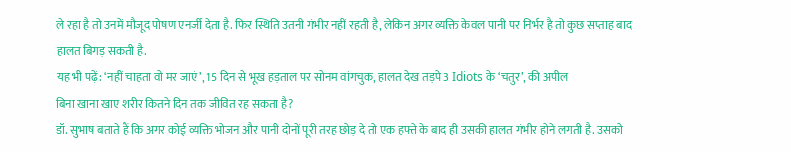ले रहा है तो उनमें मौजूद पोषण एनर्जी देता है. फिर स्थिति उतनी गंभीर नहीं रहती है, लेकिन अगर व्यक्ति केवल पानी पर निर्भर है तो कुछ सप्ताह बाद हालत बिगड़ सकती है.
यह भी पढ़ें: ‘नहीं चाहता वो मर जाएं’, 15 दिन से भूख हड़ताल पर सोनम वांगचुक, हालत देख तड़पे 3 Idiots के ‘चतुर’, की अपील
बिना खाना खाए शरीर कितने दिन तक जीवित रह सकता है?
डॉ. सुभाष बताते हैं कि अगर कोई व्यक्ति भोजन और पानी दोनों पूरी तरह छोड़ दे तो एक हफ्ते के बाद ही उसकी हालत गंभीर होने लगती है. उसको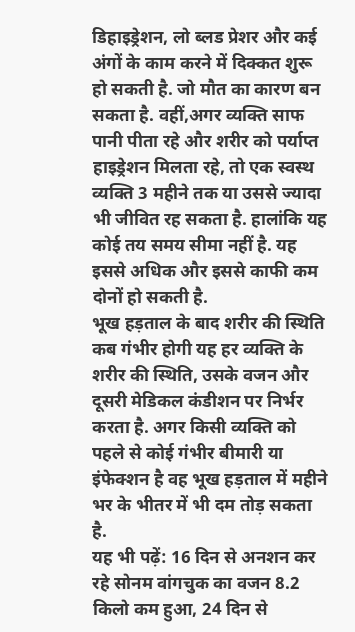डिहाइड्रेशन, लो ब्लड प्रेशर और कई अंगों के काम करने में दिक्कत शुरू हो सकती है. जो मौत का कारण बन सकता है. वहीं,अगर व्यक्ति साफ पानी पीता रहे और शरीर को पर्याप्त हाइड्रेशन मिलता रहे, तो एक स्वस्थ व्यक्ति 3 महीने तक या उससे ज्यादा भी जीवित रह सकता है. हालांकि यह कोई तय समय सीमा नहीं है. यह इससे अधिक और इससे काफी कम दोनों हो सकती है.
भूख हड़ताल के बाद शरीर की स्थिति कब गंभीर होगी यह हर व्यक्ति के शरीर की स्थिति, उसके वजन और दूसरी मेडिकल कंडीशन पर निर्भर करता है. अगर किसी व्यक्ति को पहले से कोई गंभीर बीमारी या इंफेक्शन है वह भूख हड़ताल में महीने भर के भीतर में भी दम तोड़ सकता है.
यह भी पढ़ें: 16 दिन से अनशन कर रहे सोनम वांगचुक का वजन 8.2 किलो कम हुआ, 24 दिन से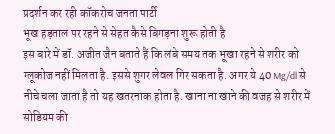प्रदर्शन कर रही कॉकरोच जनता पार्टी
भूख हड़ताल पर रहने से सेहत कैसे बिगड़ना शुरू होती है
इस बारे में डॉ. अजीत जैन बताते हैं कि लंबे समय तक भूखा रहने से शरीर को ग्लूकोज नहीं मिलता है. इससे शुगर लेवल गिर सकता है. अगर ये 40 Mg/dl से नीचे चला जाता है तो यह खतरनाक होता है. खाना ना खाने की वजह से शरीर में सोडियम की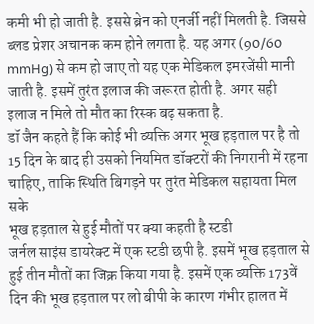कमी भी हो जाती है. इससे ब्रेन को एनर्जी नहीं मिलती है. जिससे ब्लड प्रेशर अचानक कम होने लगता है. यह अगर (90/60 mmHg) से कम हो जाए तो यह एक मेडिकल इमरजेंसी मानी जाती है. इसमें तुरंत इलाज की जरूरत होती है. अगर सही इलाज न मिले तो मौत का रिस्क बढ़ सकता है.
डॉ जैन कहते हैं कि कोई भी व्यक्ति अगर भूख हड़ताल पर है तो 15 दिन के बाद ही उसको नियमित डॉक्टरों की निगरानी में रहना चाहिए, ताकि स्थिति बिगड़ने पर तुरंत मेडिकल सहायता मिल सके
भूख हड़ताल से हुई मौतों पर क्या कहती है स्टडी
जर्नल साइंस डायरेक्ट में एक स्टडी छपी है. इसमें भूख हड़ताल से हुई तीन मौतों का जिक्र किया गया है. इसमें एक व्यक्ति 173वें दिन की भूख हड़ताल पर लो बीपी के कारण गंभीर हालत में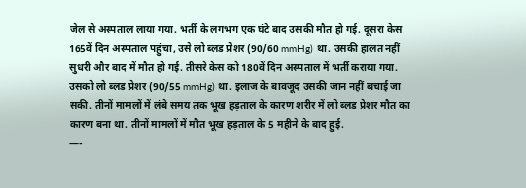जेल से अस्पताल लाया गया. भर्ती के लगभग एक घंटे बाद उसकी मौत हो गई. दूसरा केस 165वें दिन अस्पताल पहुंचा, उसे लो ब्लड प्रेशर (90/60 mmHg) था. उसकी हालत नहीं सुधरी और बाद में मौत हो गई. तीसरे केस को 180वें दिन अस्पताल में भर्ती कराया गया. उसको लो ब्लड प्रेशर (90/55 mmHg) था. इलाज के बावजूद उसकी जान नहीं बचाई जा सकी. तीनों मामलों में लंबे समय तक भूख हड़ताल के कारण शरीर में लो ब्लड प्रेशर मौत का कारण बना था. तीनों मामलों में मौत भूख हड़ताल के 5 महीने के बाद हुई.
—-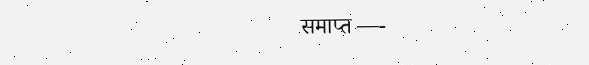समाप्त —-